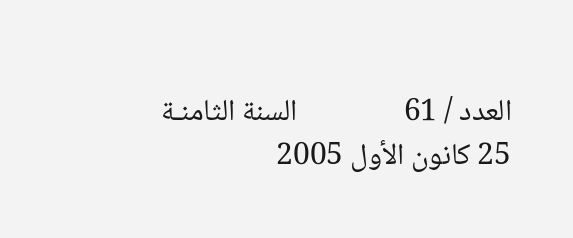العدد / 61                السنة الثامنـة          25 كانون الأول 2005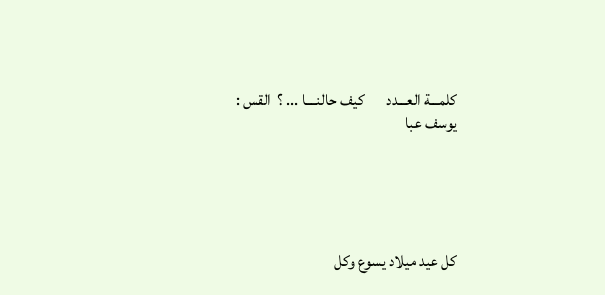كلمـــة العـــدد       كيف حالنــــا ... ؟  القس : يوسف عبا





كل عيد ميلاد يسوع وكل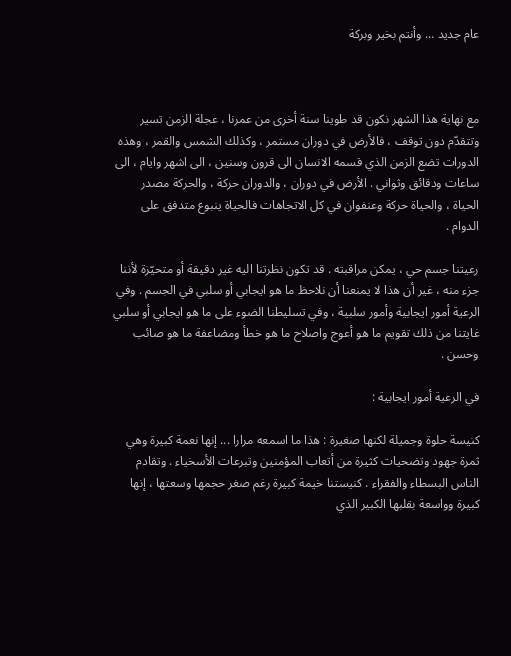عام جديد ... وأنتم بخير وبركة



مع نهاية هذا الشهر نكون قد طوينا سنة أخرى من عمرنا ، عجلة الزمن تسير وتتقدّم دون توقف ، فالأرض في دوران مستمر ، وكذلك الشمس والقمر ، وهذه الدورات تضع الزمن الذي قسمه الانسان الى قرون وسنين ، الى اشهر وايام ، الى ساعات ودقائق وثواني . الأرض في دوران ، والدوران حركة ، والحركة مصدر الحياة ، والحياة حركة وعنفوان في كل الاتجاهات فالحياة ينبوع متدفق على الدوام .

رعيتنا جسم حي ، يمكن مراقبته . قد تكون نظرتنا اليه غير دقيقة أو متحيّزة لأننا جزء منه ، غير أن هذا لا يمنعنا أن نلاحظ ما هو ايجابي أو سلبي في الجسم . وفي الرعية أمور ايجابية وأمور سلبية ، وفي تسليطنا الضوء على ما هو ايجابي أو سلبي غايتنا من ذلك تقويم ما هو أعوج واصلاح ما هو خطأ ومضاعفة ما هو صائب وحسن .

في الرعية أمور ايجابية :

كنيسة حلوة وجميلة لكنها صغيرة : هذا ما اسمعه مرارا ... إنها نعمة كبيرة وهي ثمرة جهود وتضحيات كثيرة من أتعاب المؤمنين وتبرعات الأسخياء . وتقادم الناس البسطاء والفقراء . كنيستنا خيمة كبيرة رغم صغر حجمها وسعتها ، إنها كبيرة وواسعة بقلبها الكبير الذي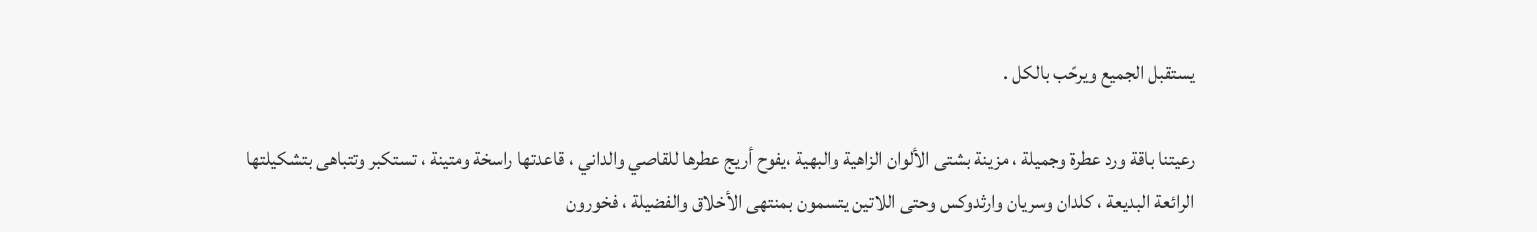يستقبل الجميع ويرحّب بالكل .

رعيتنا باقة ورد عطرة وجميلة ، مزينة بشتى الألوان الزاهية والبهية ،يفوح أريج عطرها للقاصي والداني ، قاعدتها راسخة ومتينة ، تستكبر وتتباهى بتشكيلتها الرائعة البديعة ، كلدان وسريان وارثدوكس وحتى اللاتين يتسمون بمنتهى الأخلاق والفضيلة ، فخورون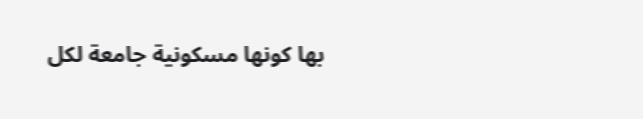بها كونها مسكونية جامعة لكل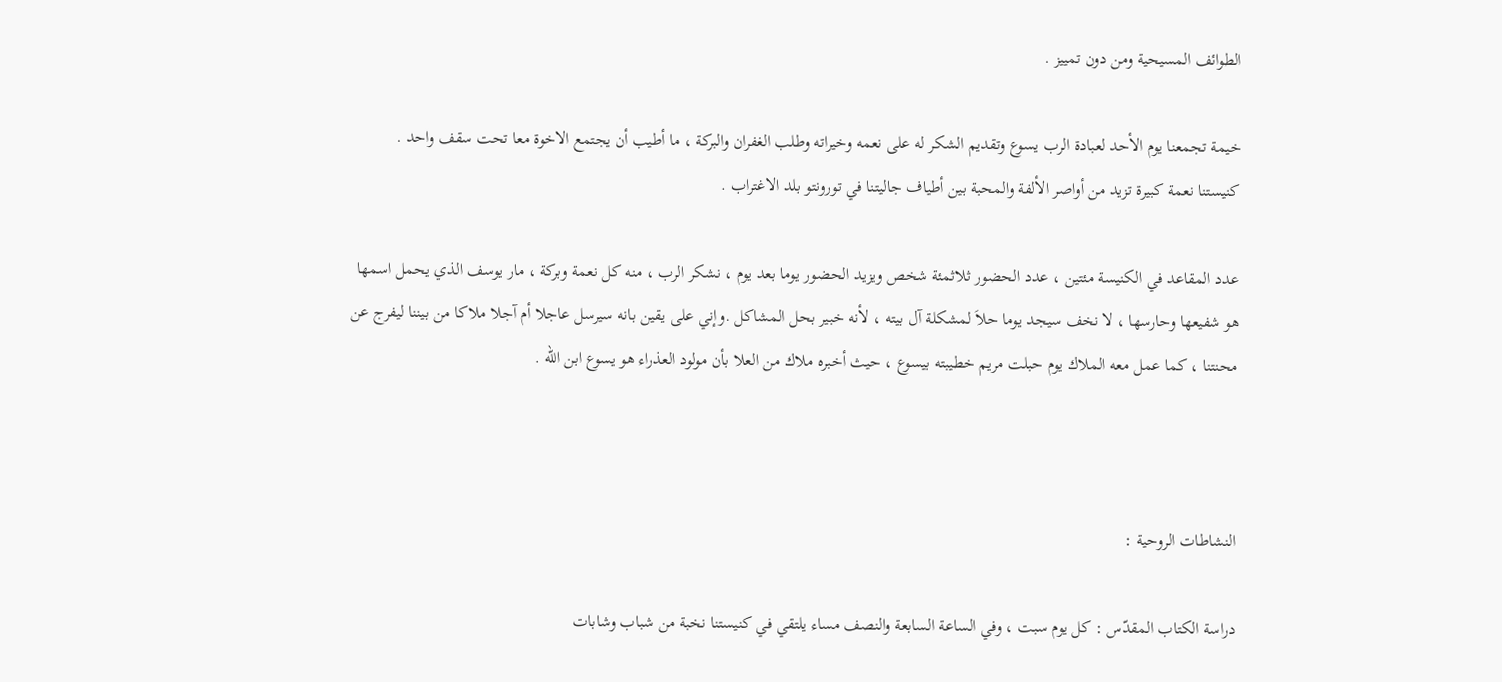الطوائف المسيحية ومن دون تمييز .

خيمة تجمعنا يوم الأحد لعبادة الرب يسوع وتقديم الشكر له على نعمه وخيراته وطلب الغفران والبركة ، ما أطيب أن يجتمع الاخوة معا تحت سقف واحد . كنيستنا نعمة كبيرة تزيد من أواصر الألفة والمحبة بين أطياف جاليتنا في تورونتو بلد الاغتراب .

عدد المقاعد في الكنيسة مئتين ، عدد الحضور ثلاثمئة شخص ويزيد الحضور يوما بعد يوم ، نشكر الرب ، منه كل نعمة وبركة ، مار يوسف الذي يحمل اسمها هو شفيعها وحارسها ، لا نخف سيجد يوما حلاَ لمشكلة آل بيته ، لأنه خبير بحل المشاكل .وإني على يقين بانه سيرسل عاجلا أم آجلا ملاكا من بيننا ليفرج عن محنتنا ، كما عمل معه الملاك يوم حبلت مريم خطيبته بيسوع ، حيث أخبره ملاك من العلا بأن مولود العذراء هو يسوع ابن الله .



النشاطات الروحية :

دراسة الكتاب المقدّس : كل يوم سبت ، وفي الساعة السابعة والنصف مساء يلتقي في كنيستنا نخبة من شباب وشابات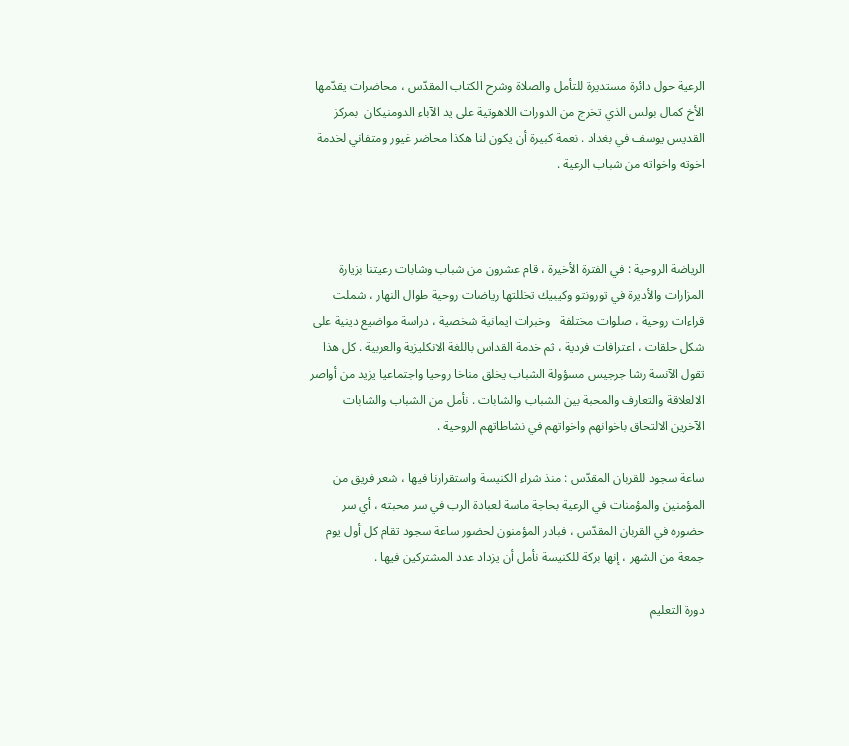الرعية حول دائرة مستديرة للتأمل والصلاة وشرح الكتاب المقدّس ، محاضرات يقدّمها الأخ كمال بولس الذي تخرج من الدورات اللاهوتية على يد الآباء الدومنيكان  بمركز القديس يوسف في بغداد . نعمة كبيرة أن يكون لنا هكذا محاضر غيور ومتفاني لخدمة اخوته واخواته من شباب الرعية .



الرياضة الروحية : في الفترة الأخيرة ، قام عشرون من شباب وشابات رعيتنا بزيارة المزارات والأديرة في تورونتو وكيبيك تخللتها رياضات روحية طوال النهار ، شملت قراءات روحية ، صلوات مختلفة   وخبرات ايمانية شخصية ، دراسة مواضيع دينية على شكل حلقات ، اعترافات فردية ، ثم خدمة القداس باللغة الانكليزية والعربية . كل هذا تقول الآنسة رشا جرجيس مسؤولة الشباب يخلق مناخا روحيا واجتماعيا يزيد من أواصر الالعلاقة والتعارف والمحبة بين الشباب والشابات . نأمل من الشباب والشابات الآخرين الالتحاق باخوانهم واخواتهم في نشاطاتهم الروحية .

ساعة سجود للقربان المقدّس : منذ شراء الكنيسة واستقرارنا فيها ، شعر فريق من المؤمنين والمؤمنات في الرعية بحاجة ماسة لعبادة الرب في سر محبته ، أي سر حضوره في القربان المقدّس ، فبادر المؤمنون لحضور ساعة سجود تقام كل أول يوم جمعة من الشهر ، إنها بركة للكنيسة نأمل أن يزداد عدد المشتركين فيها .

دورة التعليم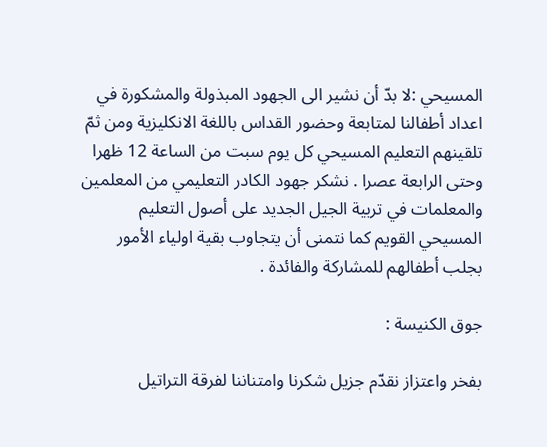المسيحي :لا بدّ أن نشير الى الجهود المبذولة والمشكورة في اعداد أطفالنا لمتابعة وحضور القداس باللغة الانكليزية ومن ثمّ تلقينهم التعليم المسيحي كل يوم سبت من الساعة 12 ظهرا وحتى الرابعة عصرا . نشكر جهود الكادر التعليمي من المعلمين والمعلمات في تربية الجيل الجديد على أصول التعليم المسيحي القويم كما نتمنى أن يتجاوب بقية اولياء الأمور بجلب أطفالهم للمشاركة والفائدة .

جوق الكنيسة :

بفخر واعتزاز نقدّم جزيل شكرنا وامتناننا لفرقة التراتيل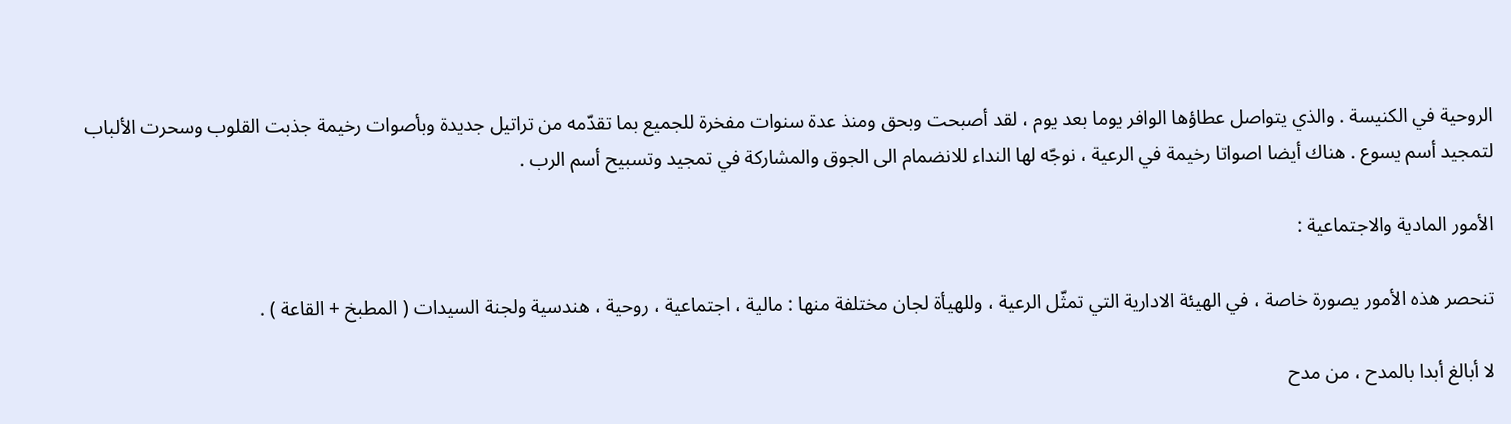الروحية في الكنيسة . والذي يتواصل عطاؤها الوافر يوما بعد يوم ، لقد أصبحت وبحق ومنذ عدة سنوات مفخرة للجميع بما تقدّمه من تراتيل جديدة وبأصوات رخيمة جذبت القلوب وسحرت الألباب لتمجيد أسم يسوع . هناك أيضا اصواتا رخيمة في الرعية ، نوجّه لها النداء للانضمام الى الجوق والمشاركة في تمجيد وتسبيح أسم الرب .

الأمور المادية والاجتماعية :

تنحصر هذه الأمور يصورة خاصة ، في الهيئة الادارية التي تمثّل الرعية ، وللهيأة لجان مختلفة منها : مالية ، اجتماعية ، روحية ، هندسية ولجنة السيدات ( المطبخ + القاعة ) .

لا أبالغ أبدا بالمدح ، من مدح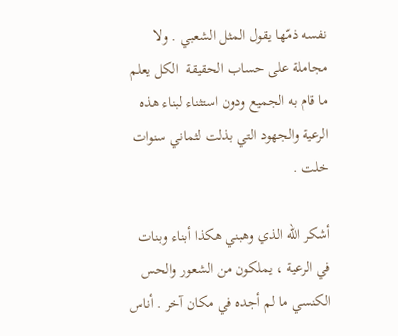نفسه ذمّها يقول المثل الشعبي . ولا مجاملة على حساب الحقيقة  الكل يعلم ما قام به الجميع ودون استثناء لبناء هذه الرعية والجهود التي بذلت لثماني سنوات خلت .

أشكر الله الذي وهبني هكذا أبناء وبنات في الرعية ، يملكون من الشعور والحس الكنسي ما لم أجده في مكان آخر . أناس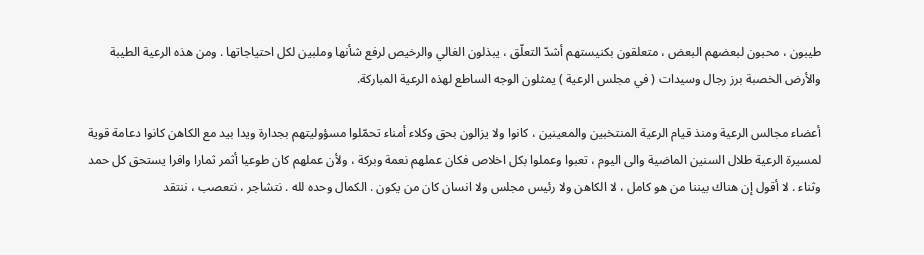طيبون ، محبون لبعضهم البعض ، متعلقون بكنيستهم أشدّ التعلّق ، يبذلون الغالي والرخيص لرفع شأنها وملبين لكل احتياجاتها . ومن هذه الرعية الطيبة والأرض الخصبة برز رجال وسيدات ( في مجلس الرعية ) يمثلون الوجه الساطع لهذه الرعية المباركة.

أعضاء مجالس الرعية ومنذ قيام الرعية المنتخبين والمعينين ، كانوا ولا يزالون بحق وكلاء أمناء تحمّلوا مسؤوليتهم بجدارة ويدا بيد مع الكاهن كانوا دعامة قوية لمسيرة الرعية طلال السنين الماضية والى اليوم ، تعبوا وعملوا بكل اخلاص فكان عملهم نعمة وبركة ، ولأن عملهم كان طوعيا أثمر ثمارا وافرا يستحق كل حمد وثناء . لا أقول إن هناك بيننا من هو كامل ، لا الكاهن ولا رئيس مجلس ولا انسان كان من يكون . الكمال وحده لله . نتشاجر ، نتعصب ، ننتقد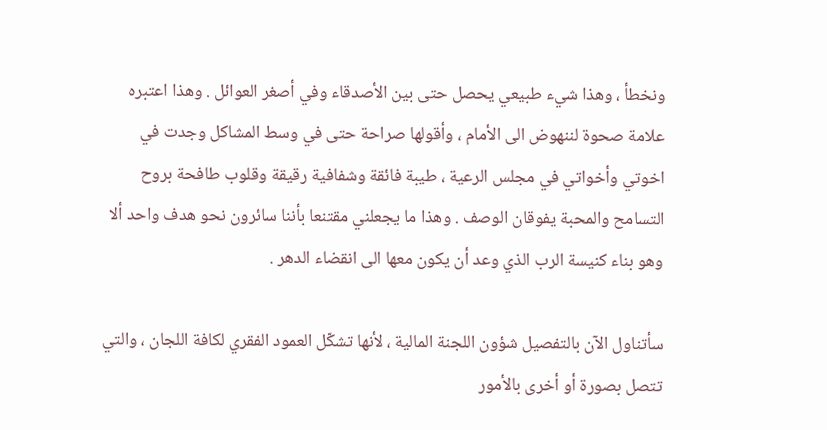ونخطأ ، وهذا شيء طبيعي يحصل حتى بين الأصدقاء وفي أصغر العوائل . وهذا اعتبره علامة صحوة لننهوض الى الأمام ، وأقولها صراحة حتى في وسط المشاكل وجدت في اخوتي وأخواتي في مجلس الرعية ، طيبة فائقة وشفافية رقيقة وقلوب طافحة بروح التسامح والمحبة يفوقان الوصف . وهذا ما يجعلني مقتنعا بأننا سائرون نحو هدف واحد ألا وهو بناء كنيسة الرب الذي وعد أن يكون معها الى انقضاء الدهر .

سأتناول الآن بالتفصيل شؤون اللجنة المالية ، لأنها تشكّل العمود الفقري لكافة اللجان ، والتي تتصل بصورة أو أخرى بالأمور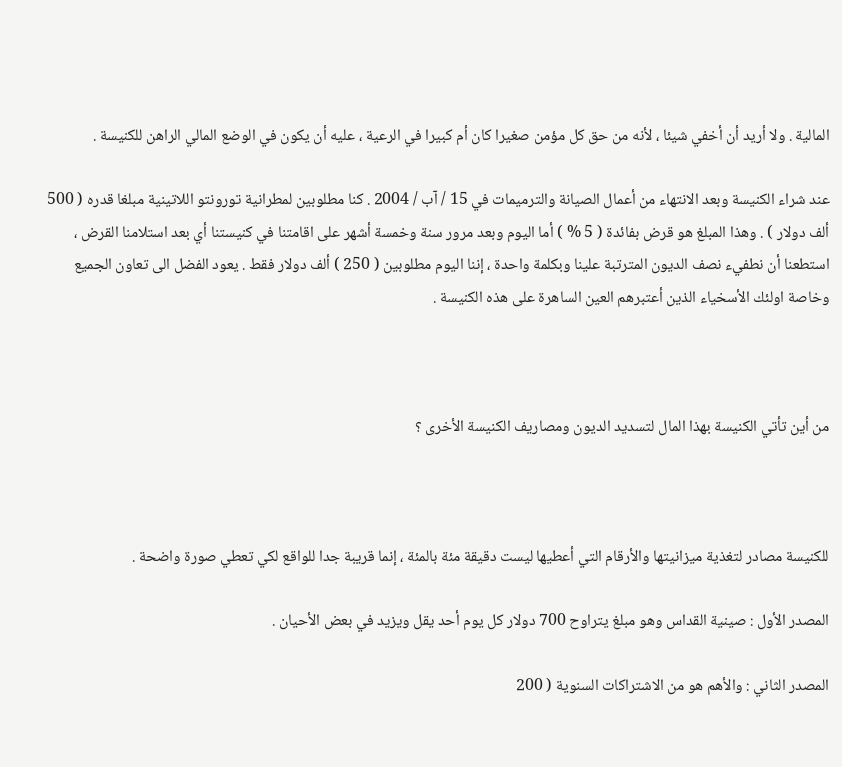المالية . ولا أريد أن أخفي شيئا ، لأنه من حق كل مؤمن صغيرا كان أم كبيرا في الرعية ، عليه أن يكون في الوضع المالي الراهن للكنيسة .

عند شراء الكنيسة وبعد الانتهاء من أعمال الصيانة والترميمات في 15 / آب / 2004 . كنا مطلوبين لمطرانية تورونتو اللاتينية مبلغا قدره ( 500 ألف دولار ) . وهذا المبلغ هو قرض بفائدة ( 5 % ) أما اليوم وبعد مرور سنة وخمسة أشهر على اقامتنا في كنيستنا أي بعد استلامنا القرض ، استطعنا أن نطفيء نصف الديون المترتبة علينا وبكلمة واحدة ، إننا اليوم مطلوبين ( 250 ) ألف دولار فقط . يعود الفضل الى تعاون الجميع وخاصة اولئك الأسخياء الذين أعتبرهم العين الساهرة على هذه الكنيسة .



من أين تأتي الكنيسة بهذا المال لتسديد الديون ومصاريف الكنيسة الأخرى ؟



للكنيسة مصادر لتغذية ميزانيتها والأرقام التي أعطيها ليست دقيقة مئة بالمئة ، إنما قريبة جدا للواقع لكي تعطي صورة واضحة .

المصدر الأول : صينية القداس وهو مبلغ يتراوح 700 دولار كل يوم أحد يقل ويزيد في بعض الأحيان .

المصدر الثاني : والأهم هو من الاشتراكات السنوية ( 200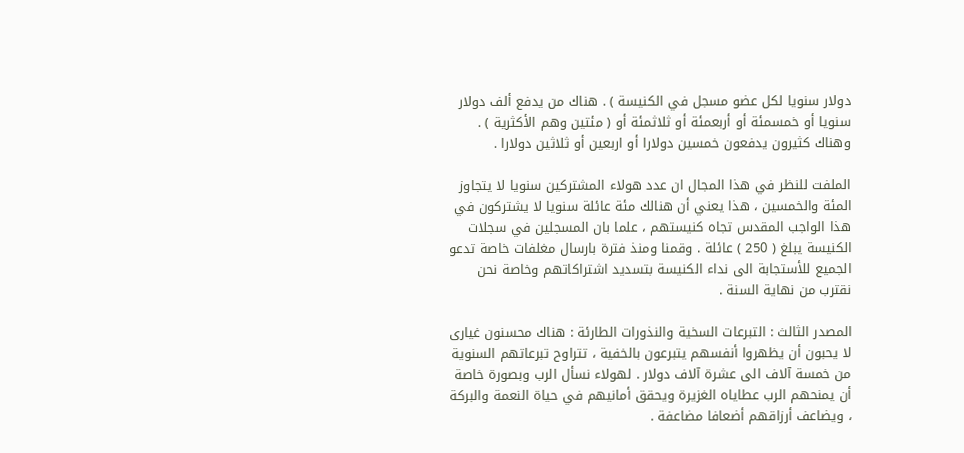دولار سنويا لكل عضو مسجل في الكنيسة ) . هناك من يدفع ألف دولار سنويا أو خمسمئة أو أربعمئة أو ثلاثمئة أو ( مئتين وهم الأكثرية ) . وهناك كثيرون يدفعون خمسين دولارا أو اربعين أو ثلاثين دولارا .

الملفت للنظر في هذا المجال ان عدد هولاء المشتركين سنويا لا يتجاوز المئة والخمسين ، هذا يعني أن هنالك مئة عائلة سنويا لا يشتركون في هذا الواجب المقدس تجاه كنيستهم ، علما بان المسجلين في سجلات الكنيسة يبلغ ( 250 ) عائلة . وقمنا ومنذ فترة بارسال مغلفات خاصة تدعو الجميع للأستجابة الى نداء الكنيسة بتسديد اشتراكاتهم وخاصة نحن نقترب من نهاية السنة .

المصدر الثالث : التبرعات السخية والنذورات الطارئة : هناك محسنون غيارى لا يحبون أن يظهروا أنفسهم يتبرعون بالخفية ، تتراوح تبرعاتهم السنوية من خمسة آلاف الى عشرة آلاف دولار . لهولاء نسأل الرب وبصورة خاصة أن يمنحهم الرب عطاياه الغزيرة ويحقق أمانيهم في حياة النعمة والبركة ، ويضاعف أرزاقهم أضعافا مضاعفة .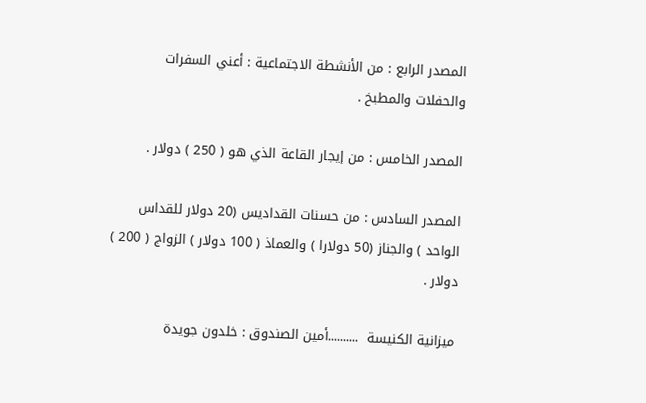المصدر الرابع : من الأنشطة الاجتماعية : أعني السفرات والحفلات والمطبخ .

المصدر الخامس : من إيجار القاعة الذي هو ( 250 ) دولار .

المصدر السادس : من حسنات القداديس (20 دولار للقداس الواحد ) والجناز (50 دولارا ) والعماذ ( 100 دولار ) الزواج ( 200 ) دولار .

ميزانية الكنيسة  ..........أمين الصندوق : خلدون جويدة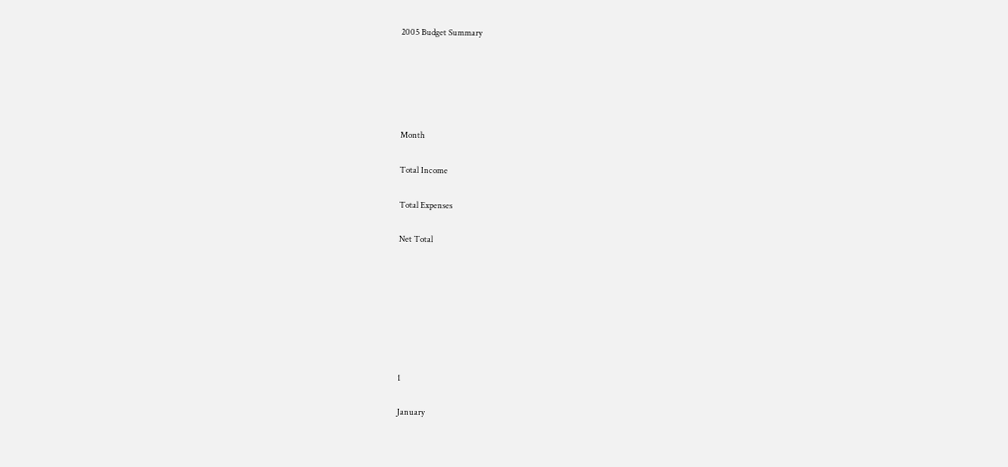2005 Budget Summary





Month

Total Income

Total Expenses

Net Total







1

January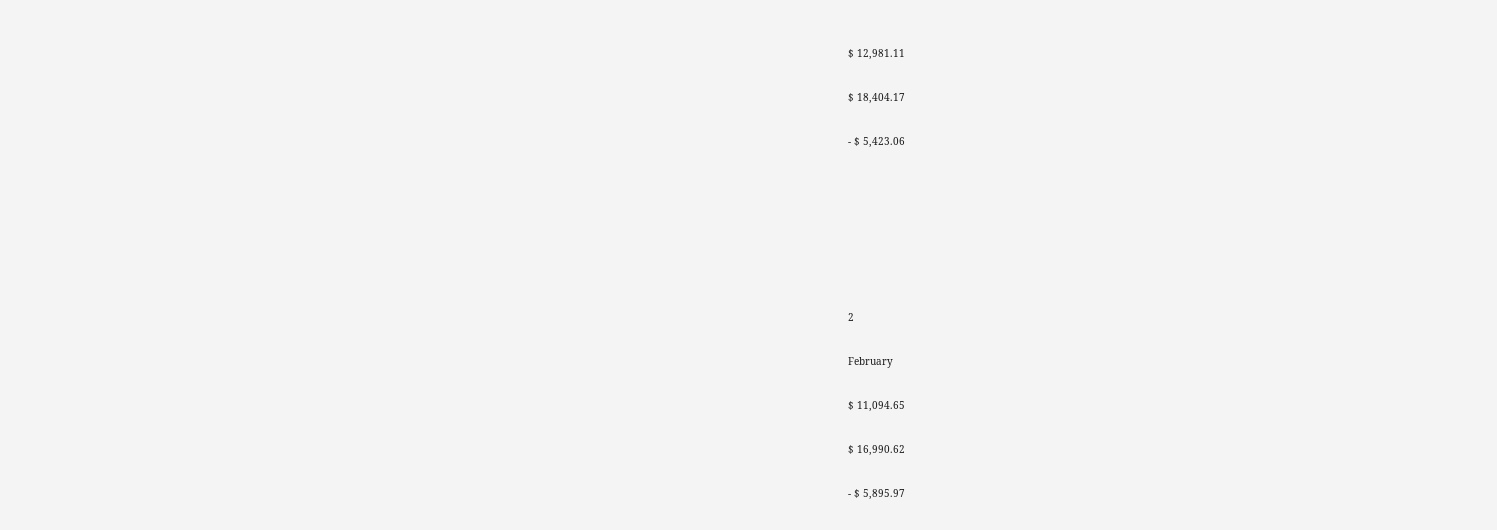$ 12,981.11

$ 18,404.17

- $ 5,423.06







2

February

$ 11,094.65

$ 16,990.62

- $ 5,895.97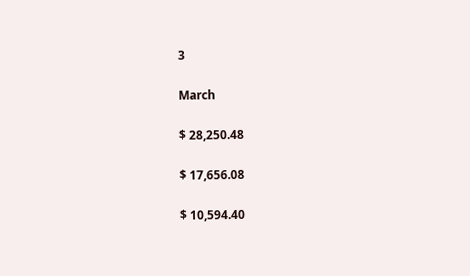3

March

$ 28,250.48

$ 17,656.08

$ 10,594.40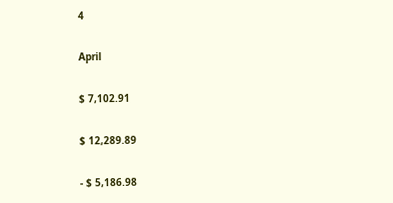4

April

$ 7,102.91

$ 12,289.89

- $ 5,186.98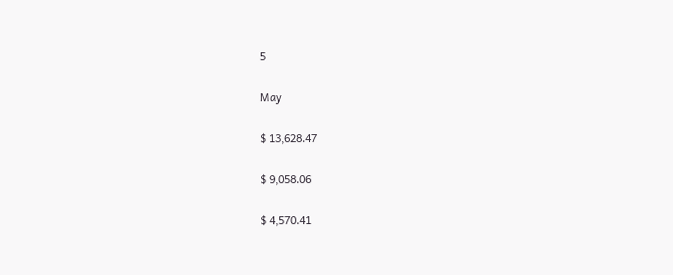5

May

$ 13,628.47

$ 9,058.06

$ 4,570.41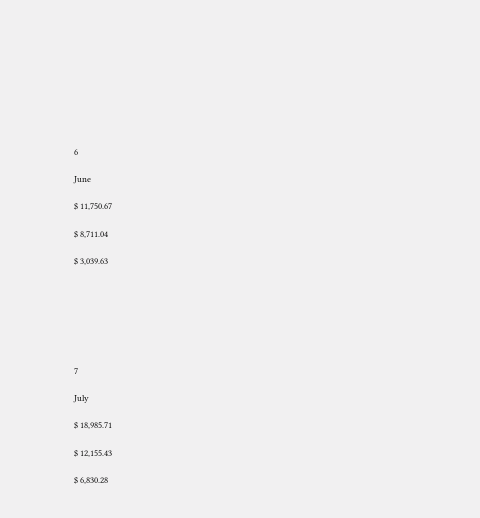6

June

$ 11,750.67

$ 8,711.04

$ 3,039.63







7

July

$ 18,985.71

$ 12,155.43

$ 6,830.28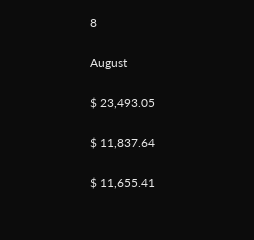8

August

$ 23,493.05

$ 11,837.64

$ 11,655.41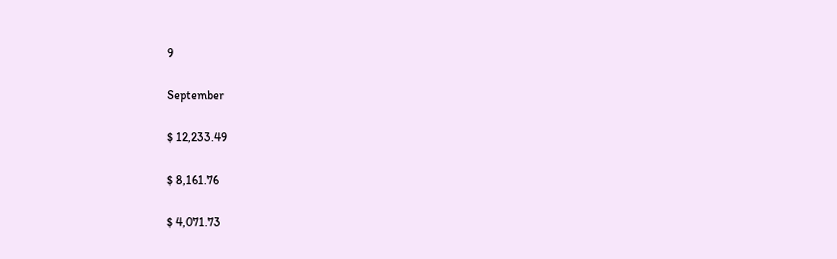9

September

$ 12,233.49

$ 8,161.76

$ 4,071.73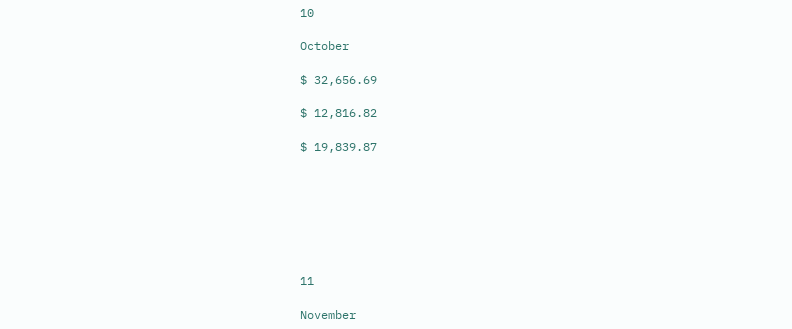10

October

$ 32,656.69

$ 12,816.82

$ 19,839.87







11

November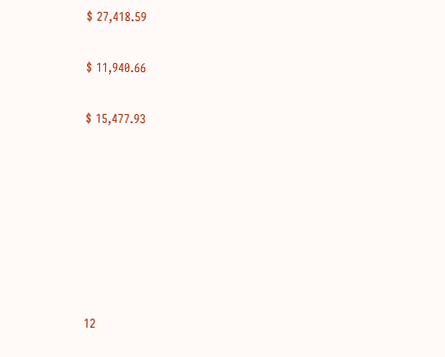$ 27,418.59

$ 11,940.66

$ 15,477.93







12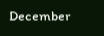December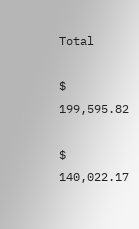Total

$ 199,595.82

$ 140,022.17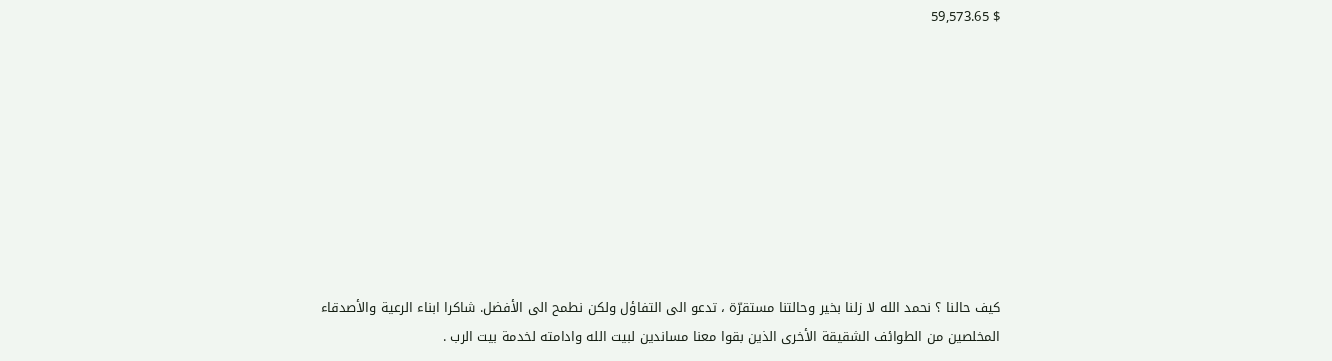$ 59,573.65









كيف حالنا ؟ نحمد الله لا زلنا بخير وحالتنا مستقرّة ، تدعو الى التفاؤل ولكن نطمح الى الأفضل. شاكرا ابناء الرعية والأصدقاء المخلصين من الطوائف الشقيقة الأخرى الذين بقوا معنا مساندين لبيت الله وادامته لخدمة بيت الرب .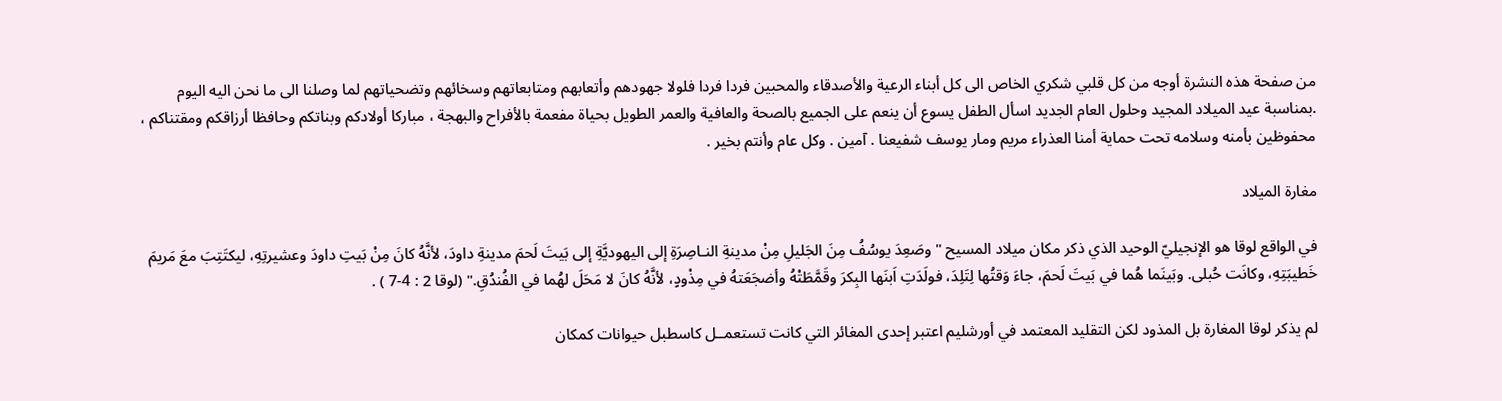من صفحة هذه النشرة أوجه من كل قلبي شكري الخاص الى كل أبناء الرعية والأصدقاء والمحبين فردا فردا فلولا جهودهم وأتعابهم ومتابعاتهم وسخائهم وتضحياتهم لما وصلنا الى ما نحن اليه اليوم .بمناسبة عيد الميلاد المجيد وحلول العام الجديد اسأل الطفل يسوع أن ينعم على الجميع بالصحة والعافية والعمر الطويل بحياة مفعمة بالأفراح والبهجة ، مباركا أولادكم وبناتكم وحافظا أرزاقكم ومقتناكم ، محفوظين بأمنه وسلامه تحت حماية أمنا العذراء مريم ومار يوسف شفيعنا . آمين . وكل عام وأنتم بخير .

مغارة الميلاد

في الواقع لوقا هو الإنجيليّ الوحيد الذي ذكر مكان ميلاد المسيح " وصَعِدَ يوسُفُ مِنَ الجَليلِ مِنْ مدينةِ النـاصِرَةِ إلى اليهوديَّةِ إلى بَيتَ لَحمَ مدينةِ داودَ، لأنَّهُ كانَ مِنْ بَيتِ داودَ وعشيرتِهِ، ليكتَتِبَ معَ مَريمَ خَطيبَتِهِ، وكانَت حُبلى. وبَينَما هُما في بَيتَ لَحمَ، جاءَ وَقتُها لِتَلِدَ، فولَدَتِ اَبنَها البِكرَ وقَمَّطَتْهُ وأضجَعَتهُ في مِذْودٍ، لأنَّهُ كانَ لا مَحَلَ لهُما في الفُندُقِ." (لوقا 2 : 4-7 ) .

لم يذكر لوقا المغارة بل المذود لكن التقليد المعتمد في أورشليم اعتبر إحدى المغائر التي كانت تستعمــل كاسطبل حيوانات كمكان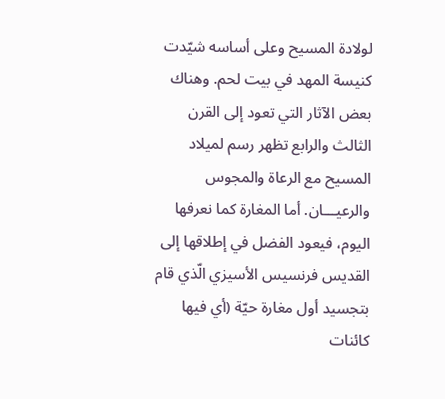لولادة المسيح وعلى أساسه شيّدت كنيسة المهد في بيت لحم. وهناك بعض الآثار التي تعود إلى القرن الثالث والرابع تظهر رسم لميلاد المسيح مع الرعاة والمجوس والرعيـــان. أما المغارة كما نعرفها اليوم، فيعود الفضل في إطلاقها إلى القديس فرنسيس الأسيزي الّذي قام بتجسيد أول مغارة حيّة (أي فيها كائنات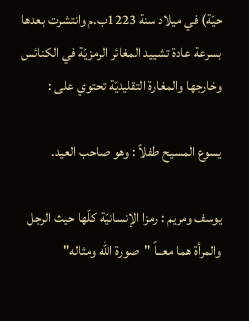حيّة) في ميلاد سنة 1223ب.م وانتشرت بعدها بسرعة عادة تشييد المغائر الرمزيّة في الكنائس وخارجها والمغارة التقليديّة تحتوي على :

يسوع المسيح طفلاً : وهو صاحب العيد.

يوسف ومريم : رمزا الإنسانيّة كلّها حيث الرجل والمرأة هما معــاً "صورة الله ومثاله"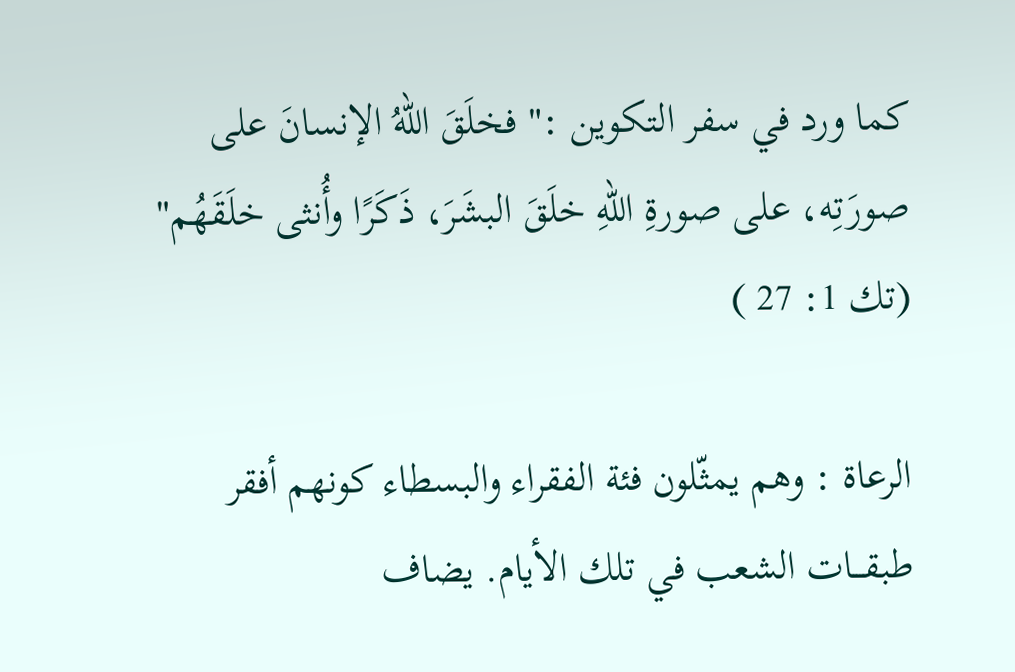كما ورد في سفر التكوين :" فخلَقَ اللهُ الإنسانَ على صورَتِه، على صورةِ اللهِ خلَقَ البشَرَ، ذَكَرًا وأُنثى خلَقَهُم" (تك 1: 27 )

الرعاة : وهم يمثّلون فئة الفقراء والبسطاء كونهم أفقر طبقـــات الشعب في تلك الأيام. يضاف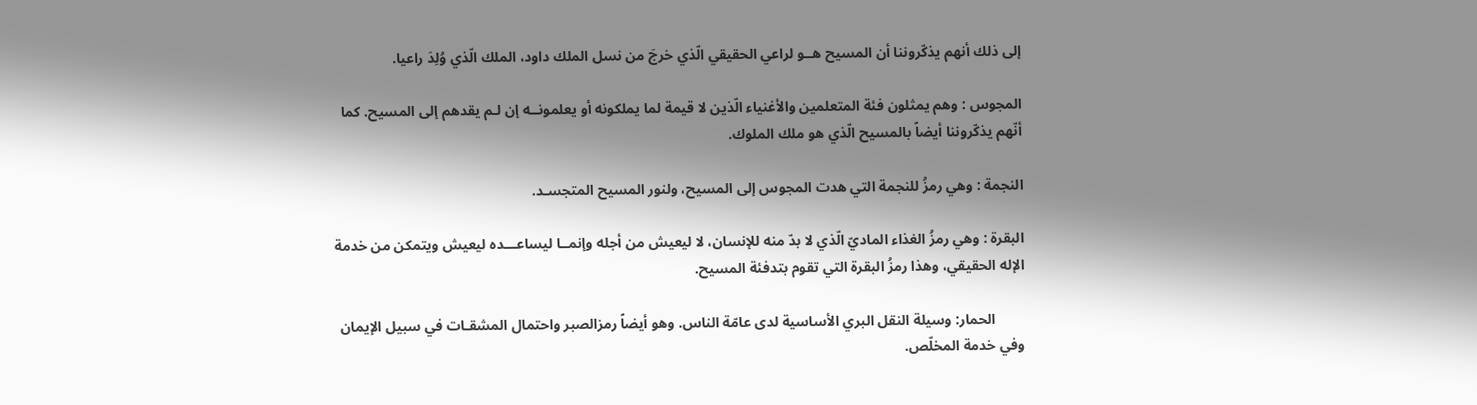إلى ذلك أنهم يذكّروننا أن المسيح هــو لراعي الحقيقي الّذي خرجَ من نسل الملك داود، الملك الّذي وُلِدَ راعيا.

المجوس : وهم يمثلون فئة المتعلمين والأغنياء الّذين لا قيمة لما يملكونه أو يعلمونــه إن لـم يقدهم إلى المسيح. كما أنّهم يذكّروننا أيضاً بالمسيح الّذي هو ملك الملوك.

النجمة : وهي رمزُ للنجمة التي هدت المجوس إلى المسيح، ولنور المسيح المتجسـد.

البقرة : وهي رمزُ الغذاء الماديّ الّذي لا بدّ منه للإنسان، لا ليعيش من أجله وإنمــا ليساعـــده ليعيش ويتمكن من خدمة الإله الحقيقي، وهذا رمزُ البقرة التي تقوم بتدفئة المسيح.

        الحمار: وسيلة النقل البري الأساسية لدى عامّة الناس. وهو أيضاً رمزالصبر واحتمال المشقـات في سبيل الإيمان وفي خدمة المخلّص.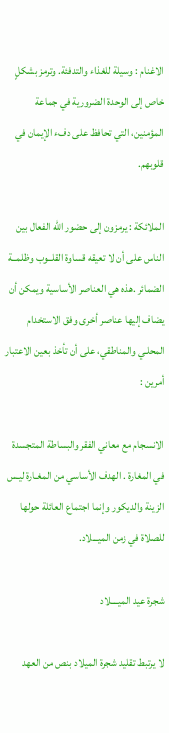الاغنام : وسيلة للغذاء والتدفئة. وترمز بشكلٍ خاص إلى الوحدة الضرورية في جماعة المؤمنين، التي تحافظ على دفء الإيمان في قلوبهم.

الملائكة : يرمزون إلى حضور الله الفعال بين الناس على أن لا تعيقه قساوة القلــوب وظلمــة الضمائر .هذه هي العناصر الأساسية ويمكن أن يضاف إليها عناصر أخرى وفق الاستخدام المحلـي والمناطقي، على أن تأخذ بعين الاعتبار أمرين :

الانسجام مع معاني الفقر والبساطة المتجسدة في المغارة . الهدف الأساسي من المغـارة ليـس الزينة والديكور وإنما اجتماع العائلة حولها للصلاة في زمن الميـــلاد.

شجرة عيد الميــــلاد

لا يرتبط تقليد شجرة الميلاد بنص من العهد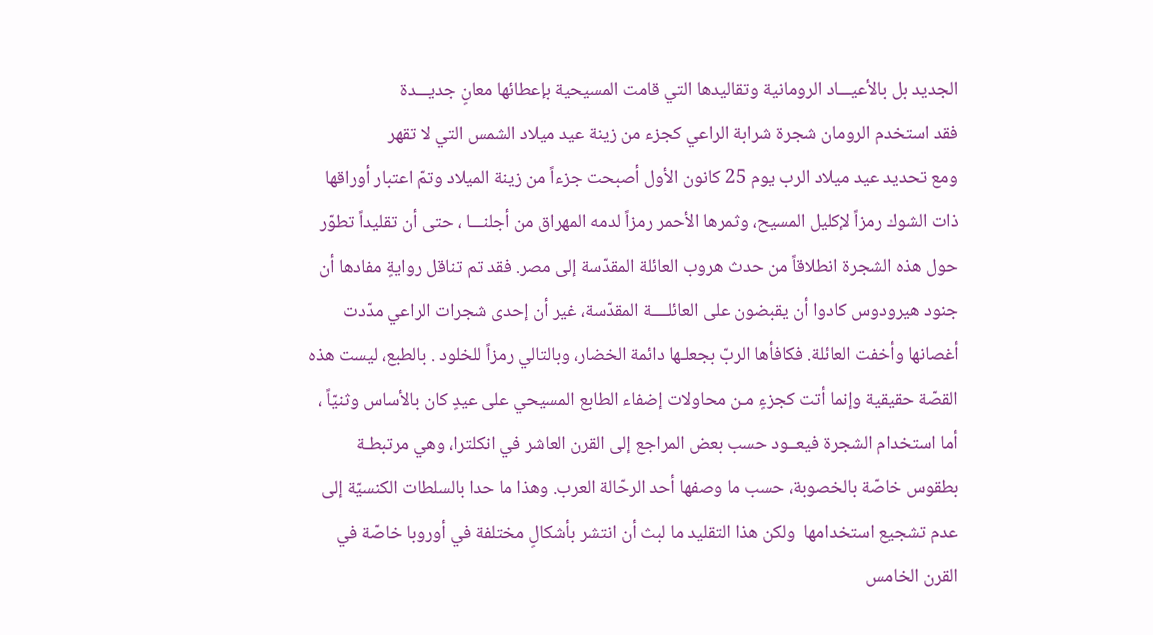الجديد بل بالأعيـــاد الرومانية وتقاليدها التي قامت المسيحية بإعطائها معانٍ جديـــدة
فقد استخدم الرومان شجرة شرابة الراعي كجزء من زينة عيد ميلاد الشمس التي لا تقهر
ومع تحديد عيد ميلاد الرب يوم 25 كانون الأول أصبحت جزءاً من زينة الميلاد وتمّ اعتبار أوراقها ذات الشوك رمزاً لإكليل المسيح، وثمرها الأحمر رمزاً لدمه المهراق من أجلنـــا ، حتى أن تقليداً تطوّر حول هذه الشجرة انطلاقاً من حدث هروب العائلة المقدّسة إلى مصر. فقد تم تناقل روايةٍ مفادها أن جنود هيرودوس كادوا أن يقبضون على العائلــــة المقدّسة، غير أن إحدى شجرات الراعي مدّدت أغصانها وأخفت العائلة. فكافأها الربّ بجعلـها دائمة الخضار، وبالتالي رمزاً للخلود . بالطبع، ليست هذه القصّة حقيقية وإنما أتت كجزءٍ مـن محاولات إضفاء الطابع المسيحي على عيدٍ كان بالأساس وثنيّاً ، أما استخدام الشجرة فيعــود حسب بعض المراجع إلى القرن العاشر في انكلترا، وهي مرتبطـة بطقوس خاصّة بالخصوبة، حسب ما وصفها أحد الرحّالة العرب. وهذا ما حدا بالسلطات الكنسيّة إلى عدم تشجيع استخدامها  ولكن هذا التقليد ما لبث أن انتشر بأشكالٍ مختلفة في أوروبا خاصّة في القرن الخامس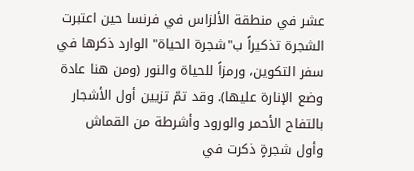عشر في منطقة الألزاس في فرنسا حين اعتبرت الشجرة تذكيراً ب"شجرة الحياة" الوارد ذكرها في سفر التكوين، ورمزاً للحياة والنور (ومن هنا عادة وضع الإنارة عليها). وقد تمّ تزيين أول الأشجار بالتفاح الأحمر والورود وأشرطة من القماش
وأول شجرةٍ ذكرت في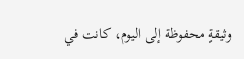وثيقةٍ محفوظة إلى اليوم، كانت في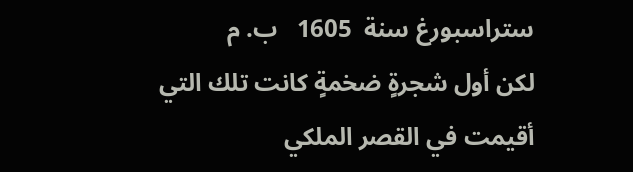ستراسبورغ سنة  1605   ب. م
لكن أول شجرةٍ ضخمةٍ كانت تلك التي أقيمت في القصر الملكي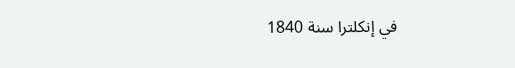في إنكلترا سنة 1840